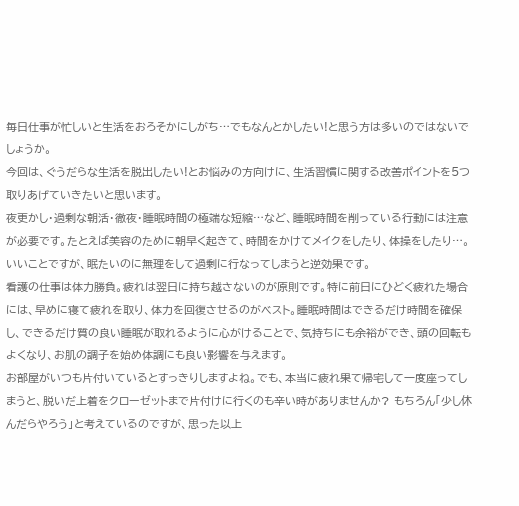毎日仕事が忙しいと生活をおろそかにしがち…でもなんとかしたい!と思う方は多いのではないでしょうか。
今回は、ぐうだらな生活を脱出したい!とお悩みの方向けに、生活習慣に関する改善ポイントを5つ取りあげていきたいと思います。
夜更かし・過剰な朝活・徹夜・睡眠時間の極端な短縮…など、睡眠時間を削っている行動には注意が必要です。たとえば美容のために朝早く起きて、時間をかけてメイクをしたり、体操をしたり…。いいことですが、眠たいのに無理をして過剰に行なってしまうと逆効果です。
看護の仕事は体力勝負。疲れは翌日に持ち越さないのが原則です。特に前日にひどく疲れた場合には、早めに寝て疲れを取り、体力を回復させるのがベスト。睡眠時間はできるだけ時間を確保し、できるだけ質の良い睡眠が取れるように心がけることで、気持ちにも余裕ができ、頭の回転もよくなり、お肌の調子を始め体調にも良い影響を与えます。
お部屋がいつも片付いているとすっきりしますよね。でも、本当に疲れ果て帰宅して一度座ってしまうと、脱いだ上着をクローゼットまで片付けに行くのも辛い時がありませんか? もちろん「少し休んだらやろう」と考えているのですが、思った以上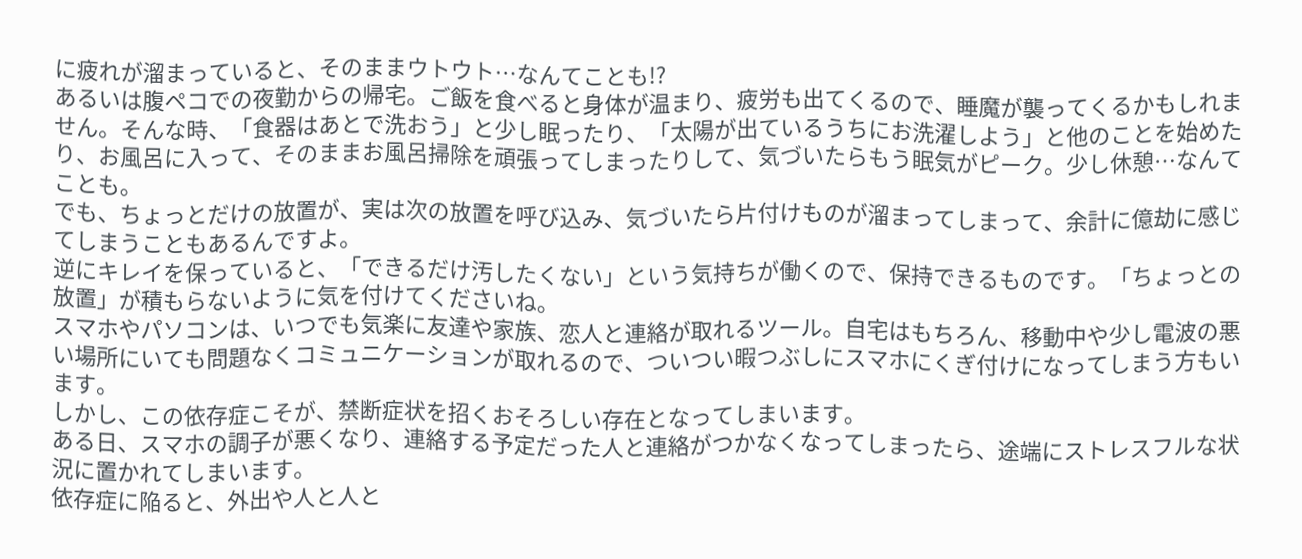に疲れが溜まっていると、そのままウトウト…なんてことも!?
あるいは腹ペコでの夜勤からの帰宅。ご飯を食べると身体が温まり、疲労も出てくるので、睡魔が襲ってくるかもしれません。そんな時、「食器はあとで洗おう」と少し眠ったり、「太陽が出ているうちにお洗濯しよう」と他のことを始めたり、お風呂に入って、そのままお風呂掃除を頑張ってしまったりして、気づいたらもう眠気がピーク。少し休憩…なんてことも。
でも、ちょっとだけの放置が、実は次の放置を呼び込み、気づいたら片付けものが溜まってしまって、余計に億劫に感じてしまうこともあるんですよ。
逆にキレイを保っていると、「できるだけ汚したくない」という気持ちが働くので、保持できるものです。「ちょっとの放置」が積もらないように気を付けてくださいね。
スマホやパソコンは、いつでも気楽に友達や家族、恋人と連絡が取れるツール。自宅はもちろん、移動中や少し電波の悪い場所にいても問題なくコミュニケーションが取れるので、ついつい暇つぶしにスマホにくぎ付けになってしまう方もいます。
しかし、この依存症こそが、禁断症状を招くおそろしい存在となってしまいます。
ある日、スマホの調子が悪くなり、連絡する予定だった人と連絡がつかなくなってしまったら、途端にストレスフルな状況に置かれてしまいます。
依存症に陥ると、外出や人と人と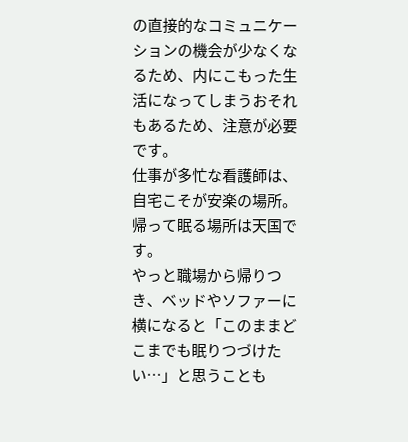の直接的なコミュニケーションの機会が少なくなるため、内にこもった生活になってしまうおそれもあるため、注意が必要です。
仕事が多忙な看護師は、自宅こそが安楽の場所。帰って眠る場所は天国です。
やっと職場から帰りつき、ベッドやソファーに横になると「このままどこまでも眠りつづけたい…」と思うことも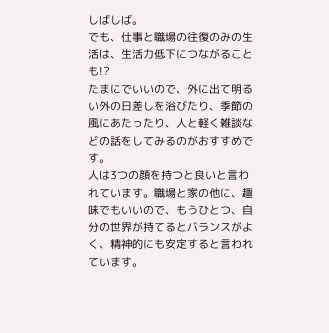しばしば。
でも、仕事と職場の往復のみの生活は、生活力低下につながることも!?
たまにでいいので、外に出て明るい外の日差しを浴びたり、季節の風にあたったり、人と軽く雑談などの話をしてみるのがおすすめです。
人は3つの顔を持つと良いと言われています。職場と家の他に、趣味でもいいので、もうひとつ、自分の世界が持てるとバランスがよく、精神的にも安定すると言われています。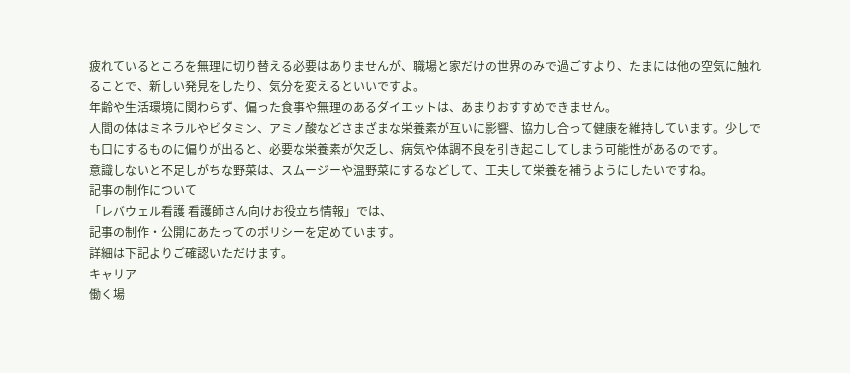疲れているところを無理に切り替える必要はありませんが、職場と家だけの世界のみで過ごすより、たまには他の空気に触れることで、新しい発見をしたり、気分を変えるといいですよ。
年齢や生活環境に関わらず、偏った食事や無理のあるダイエットは、あまりおすすめできません。
人間の体はミネラルやビタミン、アミノ酸などさまざまな栄養素が互いに影響、協力し合って健康を維持しています。少しでも口にするものに偏りが出ると、必要な栄養素が欠乏し、病気や体調不良を引き起こしてしまう可能性があるのです。
意識しないと不足しがちな野菜は、スムージーや温野菜にするなどして、工夫して栄養を補うようにしたいですね。
記事の制作について
「レバウェル看護 看護師さん向けお役立ち情報」では、
記事の制作・公開にあたってのポリシーを定めています。
詳細は下記よりご確認いただけます。
キャリア
働く場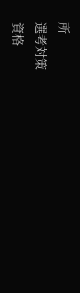所
選考対策
資格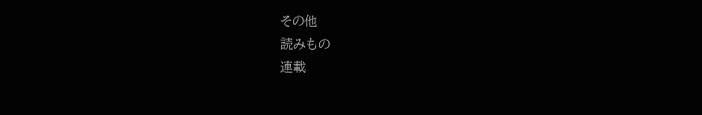その他
読みもの
連載